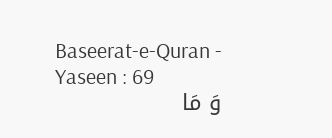Baseerat-e-Quran - Yaseen : 69
وَ مَا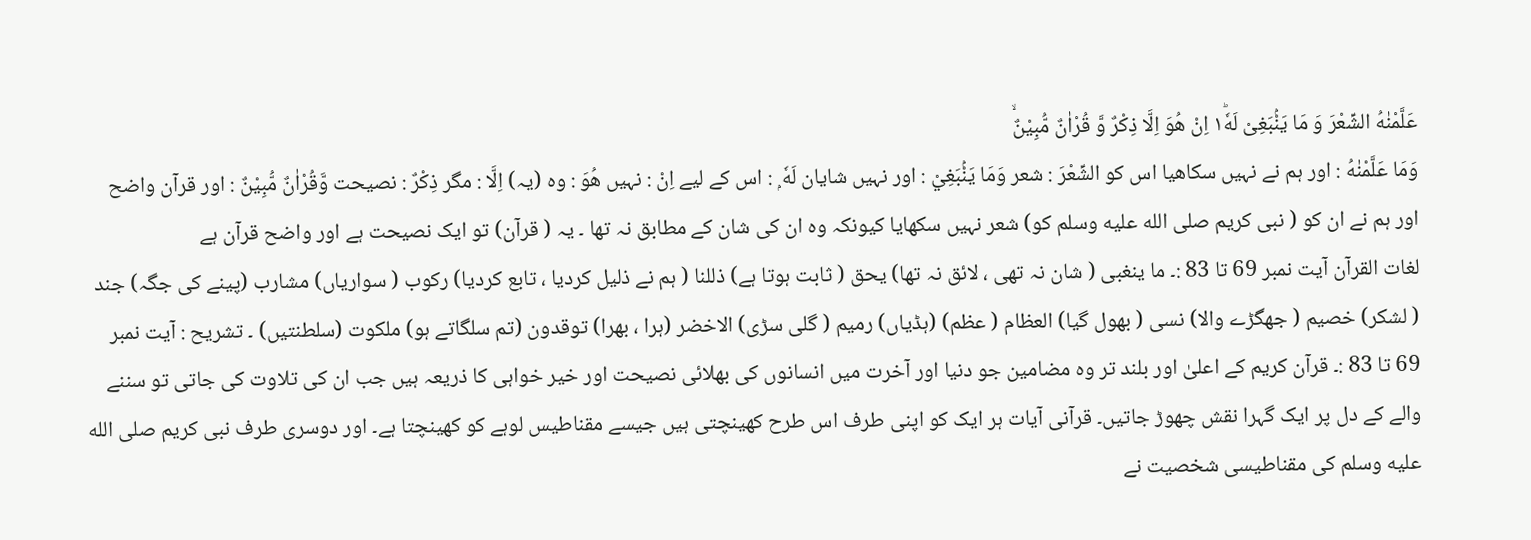عَلَّمْنٰهُ الشِّعْرَ وَ مَا یَنْۢبَغِیْ لَهٗ١ؕ اِنْ هُوَ اِلَّا ذِكْرٌ وَّ قُرْاٰنٌ مُّبِیْنٌۙ
وَمَا عَلَّمْنٰهُ : اور ہم نے نہیں سکاھیا اس کو الشِّعْرَ : شعر وَمَا يَنْۢبَغِيْ : اور نہیں شایان لَهٗ ۭ : اس کے لیے اِنْ : نہیں هُوَ : وہ (یہ) اِلَّا : مگر ذِكْرٌ : نصیحت وَّقُرْاٰنٌ مُّبِيْنٌ : اور قرآن واضح
اور ہم نے ان کو ( نبی کریم صلى الله عليه وسلم کو) شعر نہیں سکھایا کیونکہ وہ ان کی شان کے مطابق نہ تھا ۔ یہ ( قرآن) تو ایک نصیحت ہے اور واضح قرآن ہے
لغات القرآن آیت نمبر 69 تا 83 :۔ ما ینغبی ( شان نہ تھی ، لائق نہ تھا) یحق ( ثابت ہوتا ہے) ذللنا ( ہم نے ذلیل کردیا ، تابع کردیا) رکوب ( سواریاں) مشارب (پینے کی جگہ) جند ( لشکر) خصیم ( جھگڑے والا) نسی ( بھول گیا) العظام ( عظم) (ہڈیاں) رمیم ( گلی سڑی) الاخضر (ہرا ، بھرا) توقدون (تم سلگاتے ہو) ملکوت (سلطنتیں) ۔ تشریح : آیت نمبر 69 تا 83 :۔ قرآن کریم کے اعلیٰ اور بلند تر وہ مضامین جو دنیا اور آخرت میں انسانوں کی بھلائی نصیحت اور خیر خواہی کا ذریعہ ہیں جب ان کی تلاوت کی جاتی تو سننے والے کے دل پر ایک گہرا نقش چھوڑ جاتیں۔ قرآنی آیات ہر ایک کو اپنی طرف اس طرح کھینچتی ہیں جیسے مقناطیس لوہے کو کھینچتا ہے۔ اور دوسری طرف نبی کریم صلى الله عليه وسلم کی مقناطیسی شخصیت نے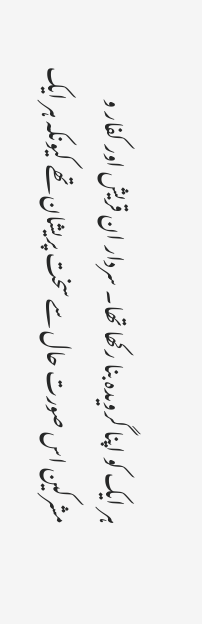ہر ایک کو اپنا گرویدہ بنا رکھا تھا۔ سردار ان قریش اور کفار و مشرکین اس صورت حال سے سخت پریشان تھے کیونکہ ہر ایک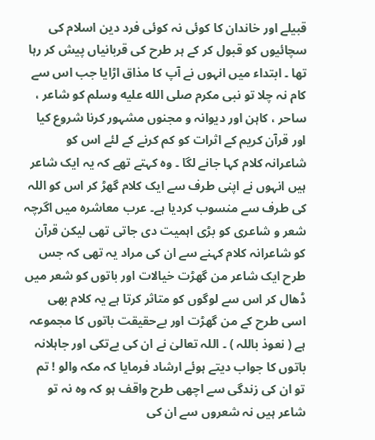قبیلے اور خاندان کا کوئی نہ کوئی فرد دین اسلام کی سچائیوں کو قبول کر کے ہر طرح کی قربانیاں پیش کر رہا تھا ۔ ابتداء میں انہوں نے آپ کا مذاق اڑایا جب اس سے کام نہ چلا تو نبی مکرم صلى الله عليه وسلم کو شاعر ، ساحر ، کاہن اور دیوانہ و مجنوں مشہور کرنا شروع کیا اور قرآن کریم کے اثرات کو کم کرنے کے لئے اس کو شاعرانہ کلام کہا جانے لگا ۔ وہ کہتے تھے کہ یہ ایک شاعر ہیں انہوں نے اپنی طرف سے ایک کلام گھڑ کر اس کو اللہ کی طرف سے منسوب کردیا ہے۔ عرب معاشرہ میں اگرچہ شعر و شاعری کو بڑی اہمیت دی جاتی تھی لیکن قرآن کو شاعرانہ کلام کہنے سے ان کی مراد یہ تھی کہ جس طرح ایک شاعر من گھڑت خیالات اور باتوں کو شعر میں ڈھال کر اس سے لوگوں کو متاثر کرتا ہے یہ کلام بھی اسی طرح کے من گھڑت اور بےحقیقت باتوں کا مجموعہ ہے ( نعوذ باللہ ) ۔ اللہ تعالیٰ نے ان کی بےتکی اور جاہلانہ باتوں کا جواب دیتے ہوئے ارشاد فرمایا کہ مکہ والو ! تم تو ان کی زندگی سے اچھی طرح واقف ہو کہ وہ نہ تو شاعر ہیں نہ شعروں سے ان کی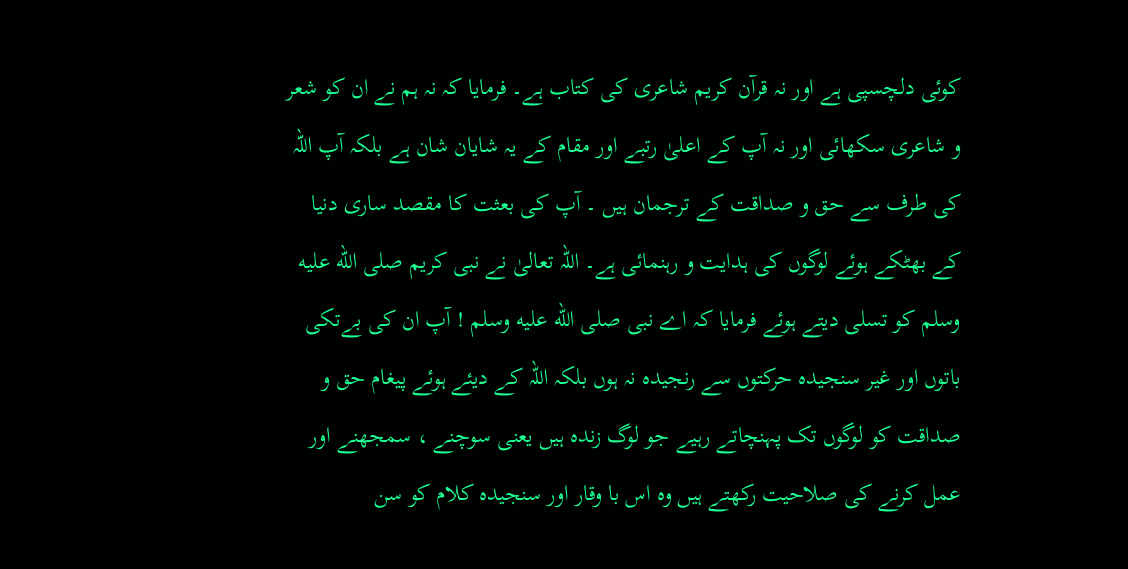کوئی دلچسپی ہے اور نہ قرآن کریم شاعری کی کتاب ہے۔ فرمایا کہ نہ ہم نے ان کو شعر و شاعری سکھائی اور نہ آپ کے اعلیٰ رتبے اور مقام کے یہ شایان شان ہے بلکہ آپ اللہ کی طرف سے حق و صداقت کے ترجمان ہیں ۔ آپ کی بعثت کا مقصد ساری دنیا کے بھٹکے ہوئے لوگوں کی ہدایت و رہنمائی ہے۔ اللہ تعالیٰ نے نبی کریم صلى الله عليه وسلم کو تسلی دیتے ہوئے فرمایا کہ اے نبی صلى الله عليه وسلم ! آپ ان کی بےتکی باتوں اور غیر سنجیدہ حرکتوں سے رنجیدہ نہ ہوں بلکہ اللہ کے دیئے ہوئے پیغام حق و صداقت کو لوگوں تک پہنچاتے رہیے جو لوگ زندہ ہیں یعنی سوچنے ، سمجھنے اور عمل کرنے کی صلاحیت رکھتے ہیں وہ اس با وقار اور سنجیدہ کلام کو سن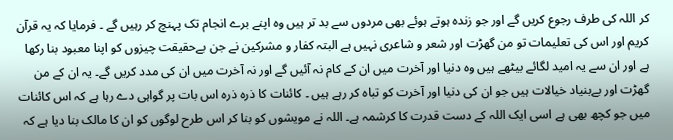کر اللہ کی طرف رجوع کریں گے اور جو زندہ ہوتے ہوئے بھی مردوں سے بد تر ہیں وہ اپنے برے انجام تک پہنچ کر رہیں گے ۔ فرمایا کہ یہ قرآن کریم اور اس کی تعلیمات تو من گھڑت اور شعر و شاعری نہیں ہے البتہ کفار و مشرکین نے جن بےحقیقت چیزوں کو اپنا معبود بنا رکھا ہے اور ان سے یہ امید لگائے بیٹھے ہیں وہ دنیا اور آخرت میں ان کے کام نہ آئیں گے اور نہ آخرت میں ان کی مدد کریں گے۔ یہ ان کے من گھڑت اور بےبنیاد خیالات ہیں جو ان کی دنیا اور آخرت کو تباہ کر رہے ہیں ۔ کائنات کا ذرہ ذرہ اس بات پر گواہی دے رہا ہے کہ اس کائنات میں جو کچھ بھی ہے اسی ایک اللہ کے دست قدرت کا کرشمہ ہے۔ اللہ نے مویشوں کو بنا کر اس طرح لوگوں کو ان کا مالک بنا دیا ہے کہ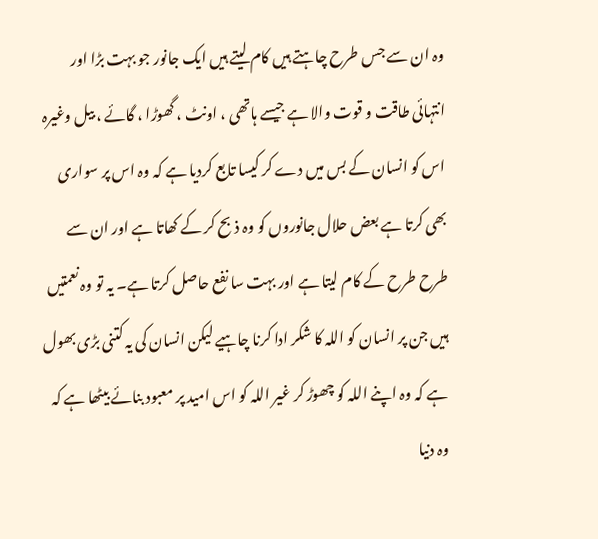وہ ان سے جس طرح چاہتے ہیں کام لیتے ہیں ایک جانور جو بہت بڑا اور انتہائی طاقت و قوت والا ہے جیسے ہاتھی ، اونٹ ، گھوڑا ، گائے ، بیل وغیرہ اس کو انسان کے بس میں دے کر کیسا تابع کردیا ہے کہ وہ اس پر سواری بھی کرتا ہے بعض حلال جانوروں کو وہ ذبح کر کے کھاتا ہے اور ان سے طرح طرح کے کام لیتا ہے اور بہت سا نفع حاصل کرتا ہے۔ یہ تو وہ نعمتیں ہیں جن پر انسان کو اللہ کا شکر ادا کرنا چاہیے لیکن انسان کی یہ کتنی بڑی بھول ہے کہ وہ اپنے اللہ کو چھوڑ کر غیر اللہ کو اس امید پر معبود بنائے بیٹھا ہے کہ وہ دنیا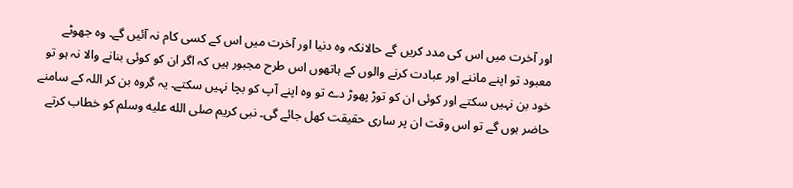اور آخرت میں اس کی مدد کریں گے حالانکہ وہ دنیا اور آخرت میں اس کے کسی کام نہ آئیں گے۔ وہ جھوٹے معبود تو اپنے ماننے اور عبادت کرنے والوں کے ہاتھوں اس طرح مجبور ہیں کہ اگر ان کو کوئی بنانے والا نہ ہو تو خود بن نہیں سکتے اور کوئی ان کو توڑ پھوڑ دے تو وہ اپنے آپ کو بچا نہیں سکتے۔ یہ گروہ بن کر اللہ کے سامنے حاضر ہوں گے تو اس وقت ان پر ساری حقیقت کھل جائے گی۔ نبی کریم صلى الله عليه وسلم کو خطاب کرتے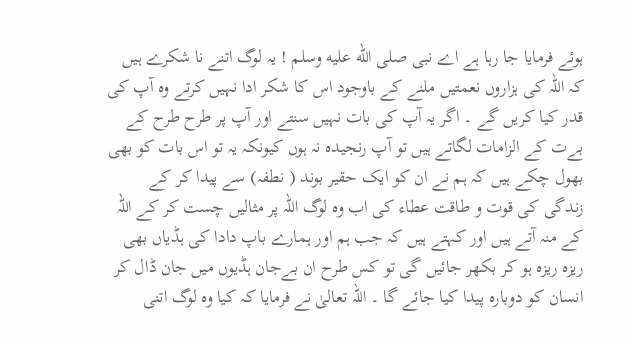ہوئے فرمایا جا رہا ہے اے نبی صلى الله عليه وسلم ! یہ لوگ اتنے نا شکرے ہیں کہ اللہ کی ہزاروں نعمتیں ملنے کے باوجود اس کا شکر ادا نہیں کرتے وہ آپ کی قدر کیا کریں گے ۔ اگر یہ آپ کی بات نہیں سنتے اور آپ پر طرح طرح کے بےت کے الزامات لگاتے ہیں تو آپ رنجیدہ نہ ہوں کیونکہ یہ تو اس بات کو بھی بھول چکے ہیں کہ ہم نے ان کو ایک حقیر بوند ( نطفہ) سے پیدا کر کے زندگی کی قوت و طاقت عطاء کی اب وہ لوگ اللہ پر مثالیں چست کر کے اللہ کے منہ آتے ہیں اور کہتے ہیں کہ جب ہم اور ہمارے باپ دادا کی ہڈیاں بھی ریزہ ریزہ ہو کر بکھر جائیں گی تو کس طرح ان بےجان ہڈیوں میں جان ڈال کر انسان کو دوبارہ پیدا کیا جائے گا ۔ اللہ تعالیٰ نے فرمایا کہ کیا وہ لوگ اتنی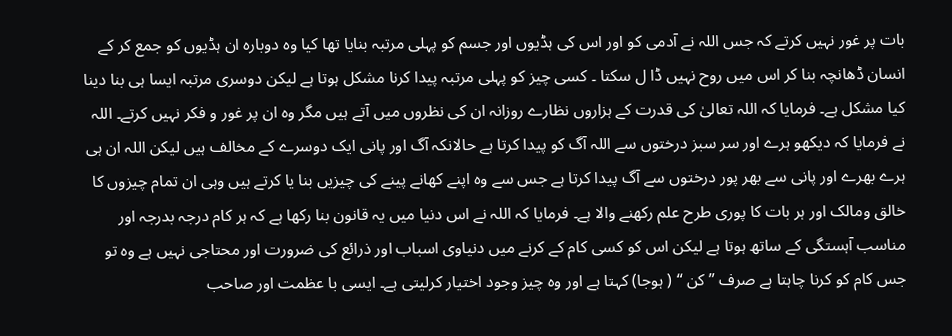بات پر غور نہیں کرتے کہ جس اللہ نے آدمی کو اور اس کی ہڈیوں اور جسم کو پہلی مرتبہ بنایا تھا کیا وہ دوبارہ ان ہڈیوں کو جمع کر کے انسان ڈھانچہ بنا کر اس میں روح نہیں ڈا ل سکتا ۔ کسی چیز کو پہلی مرتبہ پیدا کرنا مشکل ہوتا ہے لیکن دوسری مرتبہ ایسا ہی بنا دینا کیا مشکل ہے۔ فرمایا کہ اللہ تعالیٰ کی قدرت کے ہزاروں نظارے روزانہ ان کی نظروں میں آتے ہیں مگر وہ ان پر غور و فکر نہیں کرتے۔ اللہ نے فرمایا کہ دیکھو ہرے اور سر سبز درختوں سے اللہ آگ کو پیدا کرتا ہے حالانکہ آگ اور پانی ایک دوسرے کے مخالف ہیں لیکن اللہ ان ہی ہرے بھرے اور پانی سے بھر پور درختوں سے آگ پیدا کرتا ہے جس سے وہ اپنے کھانے پینے کی چیزیں بنا یا کرتے ہیں وہی ان تمام چیزوں کا خالق ومالک اور ہر بات کا پوری طرح علم رکھنے والا ہے۔ فرمایا کہ اللہ نے اس دنیا میں یہ قانون بنا رکھا ہے کہ ہر کام درجہ بدرجہ اور مناسب آہستگی کے ساتھ ہوتا ہے لیکن اس کو کسی کام کے کرنے میں دنیاوی اسباب اور ذرائع کی ضرورت اور محتاجی نہیں ہے وہ تو جس کام کو کرنا چاہتا ہے صرف ” کن “ ( ہوجا) کہتا ہے اور وہ چیز وجود اختیار کرلیتی ہے۔ ایسی با عظمت اور صاحب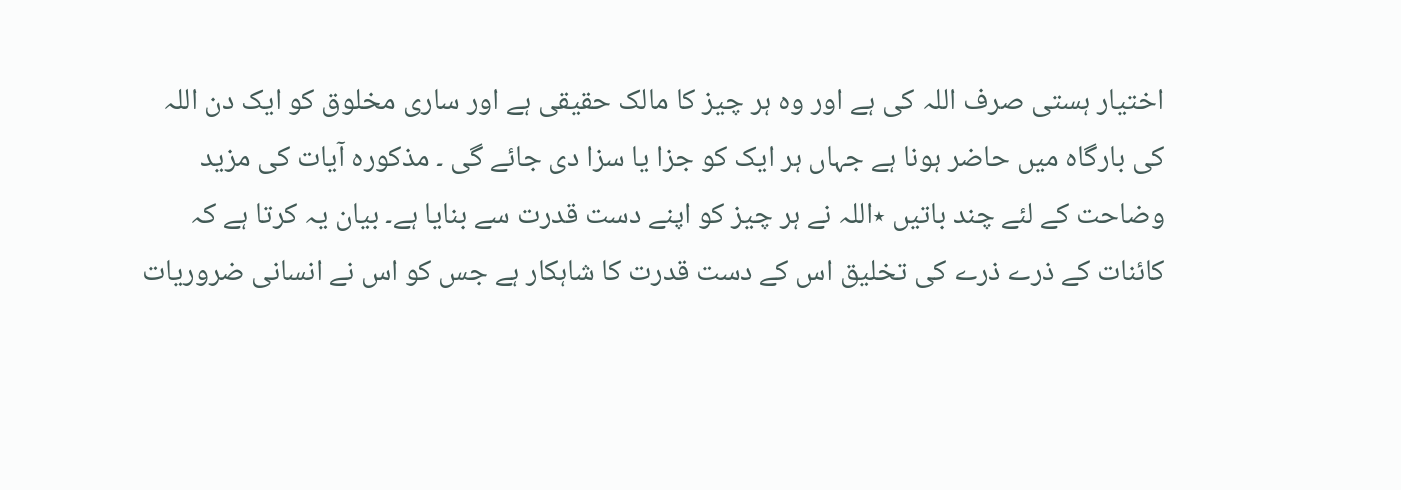اختیار ہستی صرف اللہ کی ہے اور وہ ہر چیز کا مالک حقیقی ہے اور ساری مخلوق کو ایک دن اللہ کی بارگاہ میں حاضر ہونا ہے جہاں ہر ایک کو جزا یا سزا دی جائے گی ۔ مذکورہ آیات کی مزید وضاحت کے لئے چند باتیں ٭اللہ نے ہر چیز کو اپنے دست قدرت سے بنایا ہے۔ بیان یہ کرتا ہے کہ کائنات کے ذرے ذرے کی تخلیق اس کے دست قدرت کا شاہکار ہے جس کو اس نے انسانی ضروریات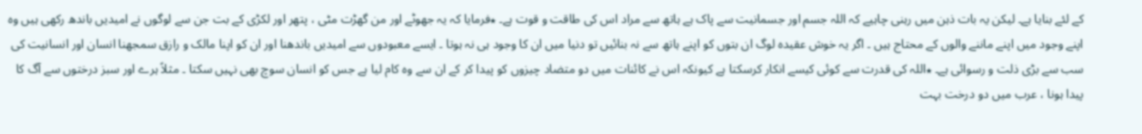کے لئے بنایا ہے۔ لیکن یہ بات ذہن میں رہنی چاہیے کہ اللہ جسم اور جسمانیت سے پاک ہے ہاتھ سے مراد اس کی طاقت و قوت ہے۔ ٭فرمایا کہ یہ جھوٹے اور من گھڑت مٹی ، پتھر اور لکڑی کے بت جن سے لوگوں نے امیدیں باندھ رکھی ہیں وہ اپنے وجود میں اپنے ماننے والوں کے محتاج ہیں ۔ اگر یہ خوش عقیدہ لوگ ان بتوں کو اپنے ہاتھ سے نہ بنائیں تو دنیا میں ان کا وجود ہی نہ ہوتا ۔ ایسے معبودوں سے امیدیں باندھنا اور ان کو اپنا مالک و رازق سمجھنا انسان اور انسانیت کی سب سے بڑی ذلت و رسوائی ہے۔ ٭اللہ کی قدرت سے کوئی کیسے انکار کرسکتا ہے کیونکہ اس نے کائنات میں دو متضاد چیزوں کو پیدا کر کے ان سے وہ کام لیا ہے جس کو انسان سوچ بھی نہیں سکتا ۔ مثلاً ہرے اور سبز درختوں سے آگ کا پیدا ہونا ، عرب میں دو درخت بہت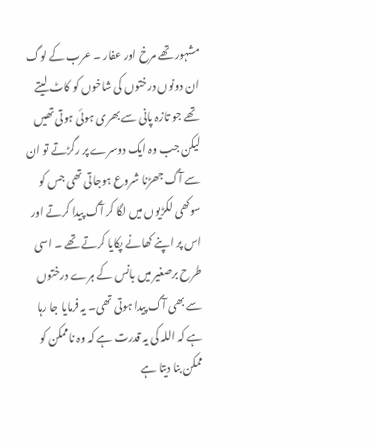مشہور تھے مرخ اور عفار ۔ عرب کے لوگ ان دونوں درختوں کی شاخوں کو کاٹ لیتے تھے جو تازہ پانی سے بھری ہوئی ہوتی تھیں لیکن جب وہ ایک دوسرے پر رگڑتے تو ان سے آگ جھڑنا شروع ہوجاتی تھی جس کو سوکھی لکڑیوں میں لگا کر آگ پیدا کرتے اور اس پر اپنے کھانے پکایا کرتے تھے ۔ اسی طرح برصغیر میں بانس کے ہرے درختوں سے بھی آگ پیدا ہوتی تھی۔ یہ فرمایا جا رہا ہے کہ اللہ کی یہ قدرت ہے کہ وہ ناممکن کو ممکن بنا دیتا ہے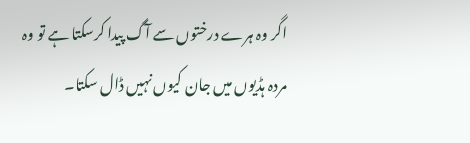اگر وہ ہرے درختوں سے آگ پیدا کرسکتا ہے تو وہ مردہ ہڈیوں میں جان کیوں نہیں ڈال سکتا۔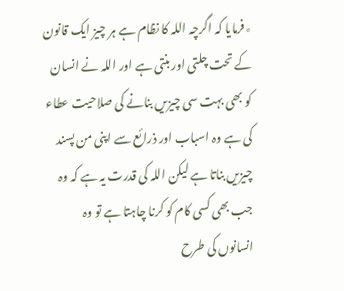٭فرمایا کہ اگرچہ اللہ کا نظام ہے ہر چیز ایک قانون کے تحت چلتی اور بنتی ہے اور اللہ نے انسان کو بھی بہت سی چیزیں بنانے کی صلاحیت عطاء کی ہے وہ اسباب اور ذرائع سے اپنی من پسند چیزیں بناتا ہے لیکن اللہ کی قدرت یہ ہے کہ وہ جب بھی کسی کام کو کرنا چاہتا ہے تو وہ انسانوں کی طرح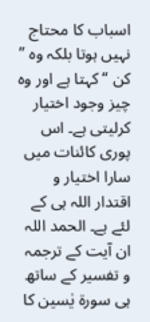اسباب کا محتاج نہیں ہوتا بلکہ وہ ” کن “ کہتا ہے اور وہ چیز وجود اختیار کرلیتی ہے۔ اس پوری کائنات میں سارا اختیار و اقتدار اللہ ہی کے لئے ہے۔ الحمد اللہ ان آیت کے ترجمہ و تفسیر کے ساتھ ہی سورة یٰسین کا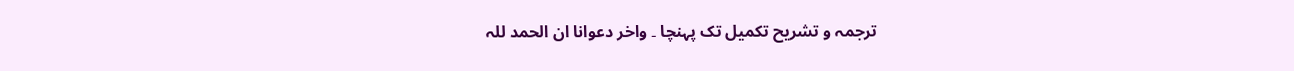ترجمہ و تشریح تکمیل تک پہنچا ۔ واخر دعوانا ان الحمد للہ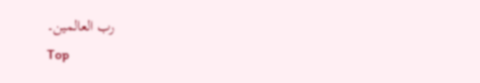رب العالمین۔
Top